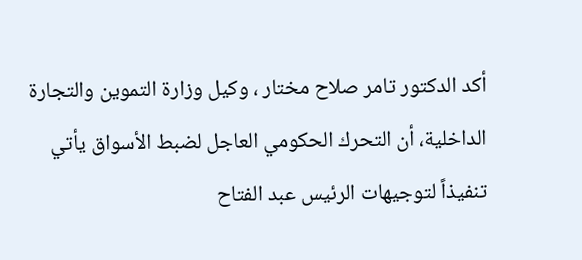أكد الدكتور تامر صلاح مختار ، وكيل وزارة التموين والتجارة الداخلية، أن التحرك الحكومي العاجل لضبط الأسواق يأتي تنفيذاً لتوجيهات الرئيس عبد الفتاح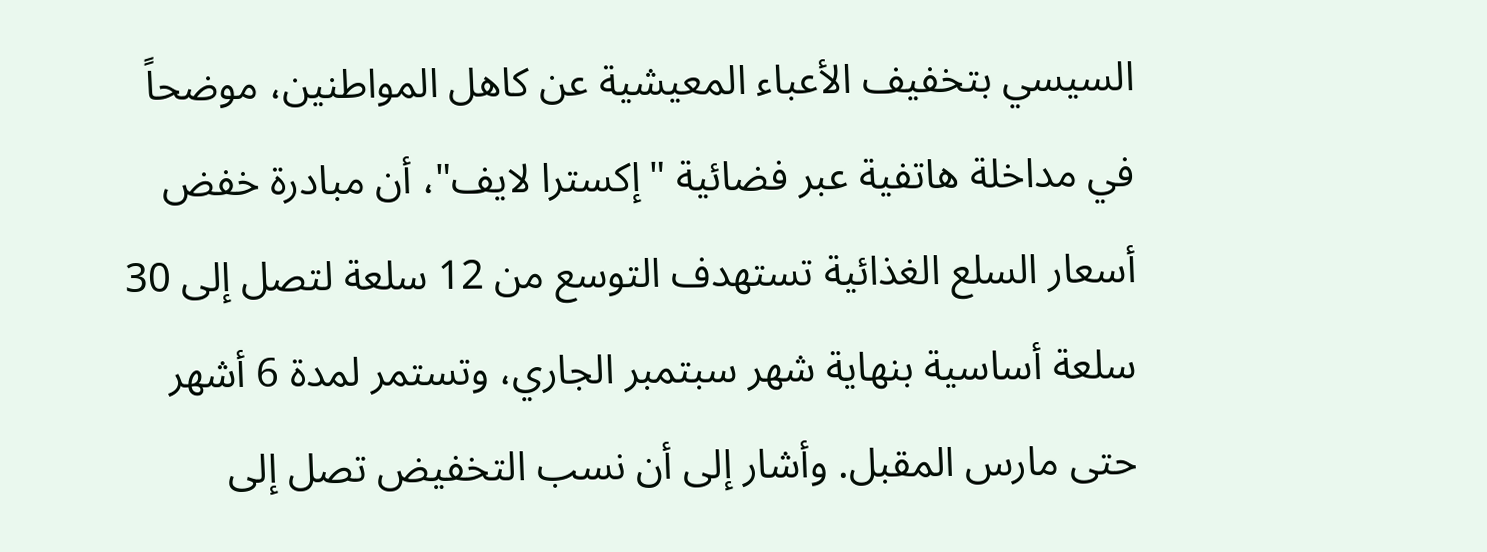السيسي بتخفيف الأعباء المعيشية عن كاهل المواطنين، موضحاً في مداخلة هاتفية عبر فضائية "إكسترا لايف"، أن مبادرة خفض أسعار السلع الغذائية تستهدف التوسع من 12 سلعة لتصل إلى 30 سلعة أساسية بنهاية شهر سبتمبر الجاري، وتستمر لمدة 6 أشهر حتى مارس المقبل. وأشار إلى أن نسب التخفيض تصل إلى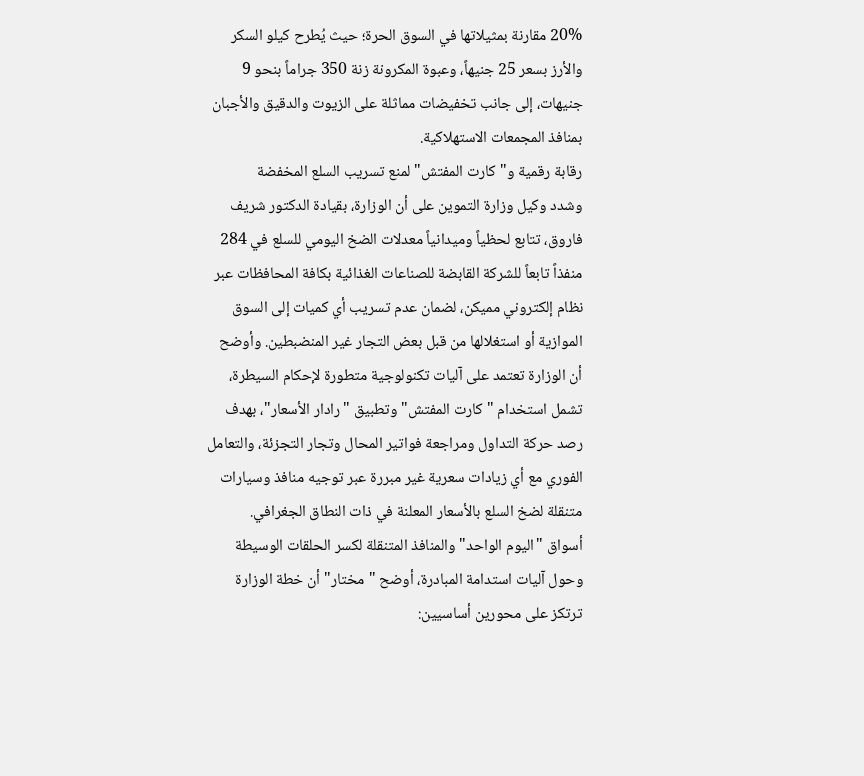20% مقارنة بمثيلاتها في السوق الحرة؛ حيث يُطرح كيلو السكر والأرز بسعر 25 جنيهاً، وعبوة المكرونة زنة 350 جراماً بنحو 9 جنيهات، إلى جانب تخفيضات مماثلة على الزيوت والدقيق والأجبان بمنافذ المجمعات الاستهلاكية.
رقابة رقمية و"كارت المفتش" لمنع تسريب السلع المخفضة
وشدد وكيل وزارة التموين على أن الوزارة، بقيادة الدكتور شريف فاروق، تتابع لحظياً وميدانياً معدلات الضخ اليومي للسلع في 284 منفذاً تابعاً للشركة القابضة للصناعات الغذائية بكافة المحافظات عبر نظام إلكتروني مميكن، لضمان عدم تسريب أي كميات إلى السوق الموازية أو استغلالها من قبل بعض التجار غير المنضبطين. وأوضح أن الوزارة تعتمد على آليات تكنولوجية متطورة لإحكام السيطرة، تشمل استخدام "كارت المفتش" وتطبيق "رادار الأسعار"، بهدف رصد حركة التداول ومراجعة فواتير المحال وتجار التجزئة، والتعامل الفوري مع أي زيادات سعرية غير مبررة عبر توجيه منافذ وسيارات متنقلة لضخ السلع بالأسعار المعلنة في ذات النطاق الجغرافي.
أسواق "اليوم الواحد" والمنافذ المتنقلة لكسر الحلقات الوسيطة وحول آليات استدامة المبادرة، أوضح "مختار" أن خطة الوزارة ترتكز على محورين أساسيين: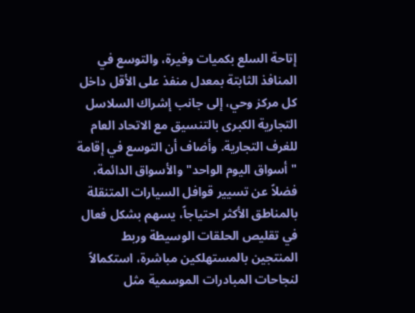إتاحة السلع بكميات وفيرة، والتوسع في المنافذ الثابتة بمعدل منفذ على الأقل داخل كل مركز وحي، إلى جانب إشراك السلاسل التجارية الكبرى بالتنسيق مع الاتحاد العام للغرف التجارية. وأضاف أن التوسع في إقامة "أسواق اليوم الواحد" والأسواق الدائمة، فضلاً عن تسيير قوافل السيارات المتنقلة بالمناطق الأكثر احتياجاً، يسهم بشكل فعال في تقليص الحلقات الوسيطة وربط المنتجين بالمستهلكين مباشرة، استكمالاً لنجاحات المبادرات الموسمية مثل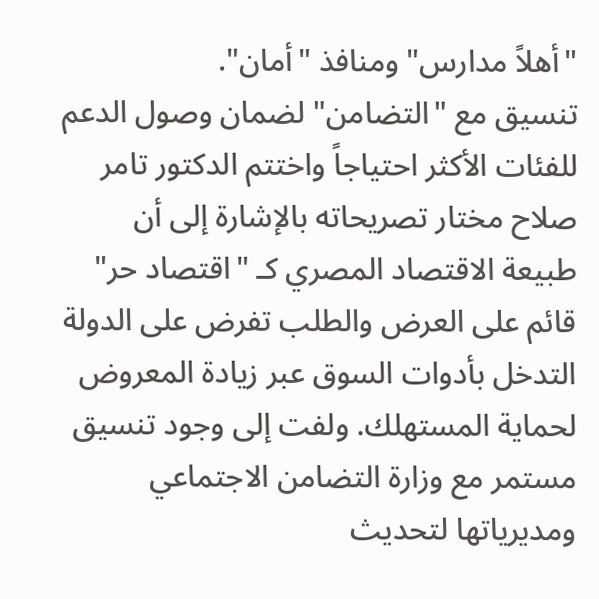"أهلاً مدارس" ومنافذ "أمان".
تنسيق مع "التضامن" لضمان وصول الدعم للفئات الأكثر احتياجاً واختتم الدكتور تامر صلاح مختار تصريحاته بالإشارة إلى أن طبيعة الاقتصاد المصري كـ "اقتصاد حر" قائم على العرض والطلب تفرض على الدولة التدخل بأدوات السوق عبر زيادة المعروض لحماية المستهلك. ولفت إلى وجود تنسيق مستمر مع وزارة التضامن الاجتماعي ومديرياتها لتحديث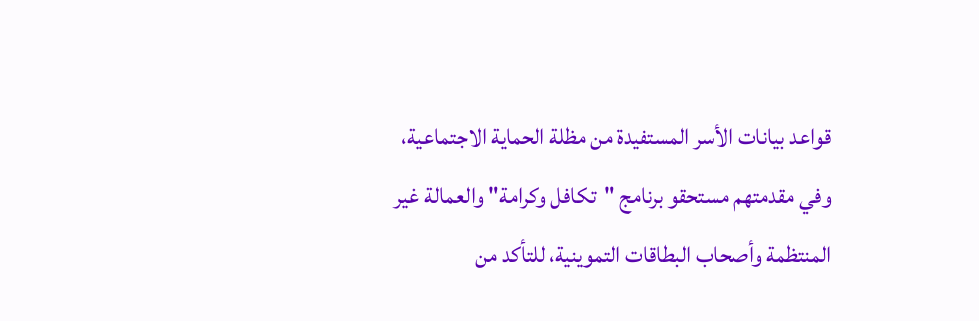قواعد بيانات الأسر المستفيدة من مظلة الحماية الاجتماعية، وفي مقدمتهم مستحقو برنامج "تكافل وكرامة" والعمالة غير المنتظمة وأصحاب البطاقات التموينية، للتأكد من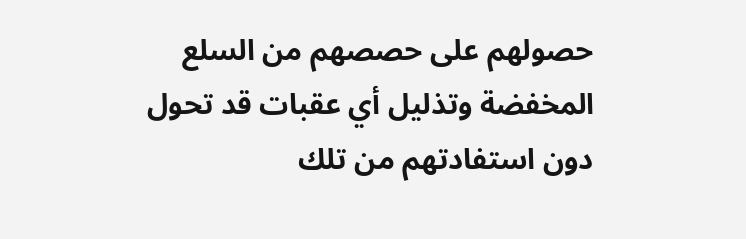حصولهم على حصصهم من السلع المخفضة وتذليل أي عقبات قد تحول دون استفادتهم من تلك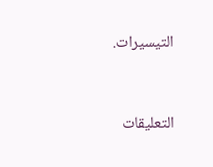التيسيرات.


التعليقات